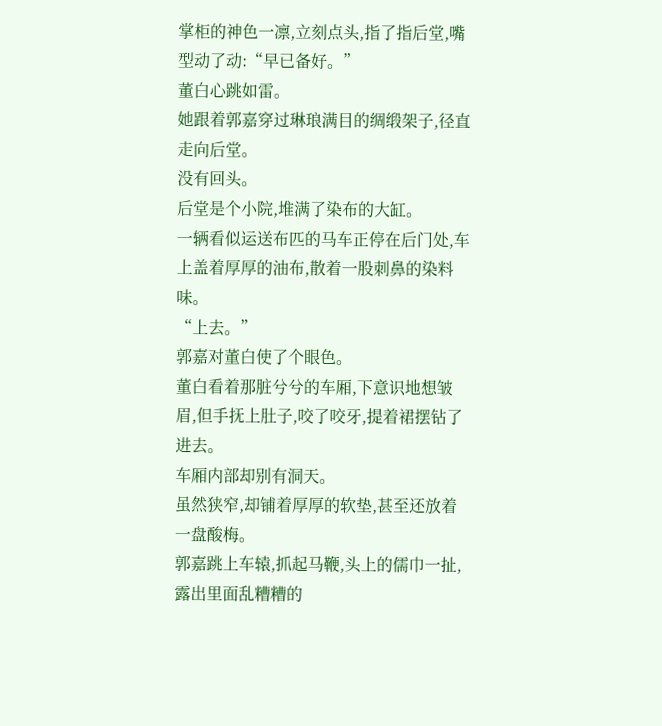掌柜的神色一凛,立刻点头,指了指后堂,嘴型动了动:“早已备好。”
董白心跳如雷。
她跟着郭嘉穿过琳琅满目的绸缎架子,径直走向后堂。
没有回头。
后堂是个小院,堆满了染布的大缸。
一辆看似运送布匹的马车正停在后门处,车上盖着厚厚的油布,散着一股刺鼻的染料味。
“上去。”
郭嘉对董白使了个眼色。
董白看着那脏兮兮的车厢,下意识地想皱眉,但手抚上肚子,咬了咬牙,提着裙摆钻了进去。
车厢内部却别有洞天。
虽然狭窄,却铺着厚厚的软垫,甚至还放着一盘酸梅。
郭嘉跳上车辕,抓起马鞭,头上的儒巾一扯,露出里面乱糟糟的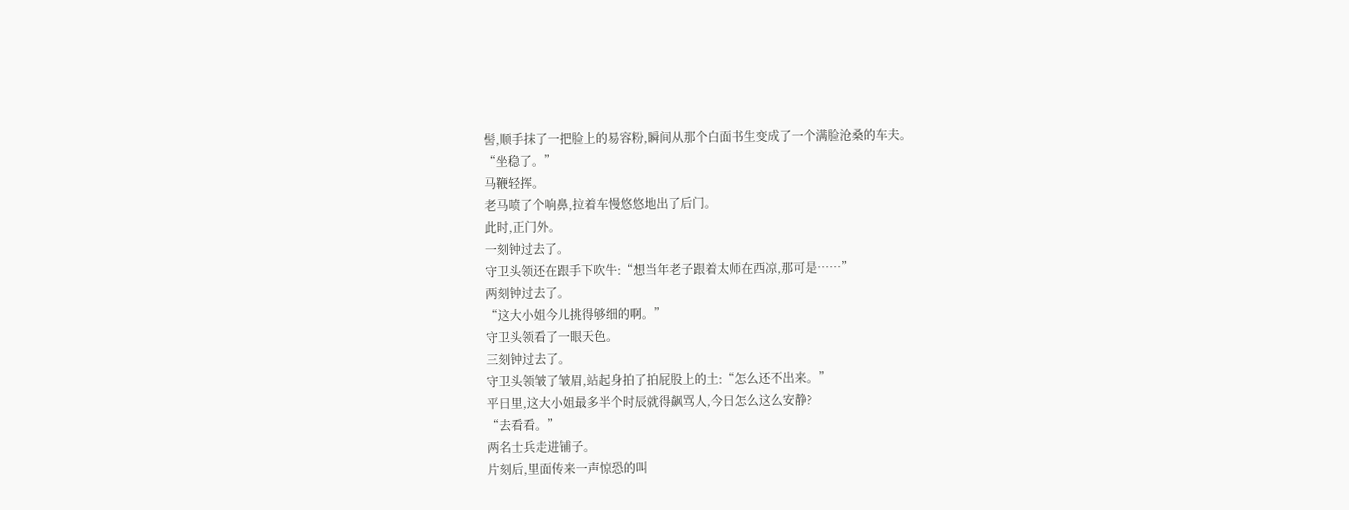髻,顺手抹了一把脸上的易容粉,瞬间从那个白面书生变成了一个满脸沧桑的车夫。
“坐稳了。”
马鞭轻挥。
老马喷了个响鼻,拉着车慢悠悠地出了后门。
此时,正门外。
一刻钟过去了。
守卫头领还在跟手下吹牛:“想当年老子跟着太师在西凉,那可是……”
两刻钟过去了。
“这大小姐今儿挑得够细的啊。”
守卫头领看了一眼天色。
三刻钟过去了。
守卫头领皱了皱眉,站起身拍了拍屁股上的土:“怎么还不出来。”
平日里,这大小姐最多半个时辰就得飙骂人,今日怎么这么安静?
“去看看。”
两名士兵走进铺子。
片刻后,里面传来一声惊恐的叫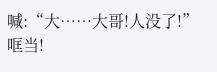喊:“大……大哥!人没了!”
哐当!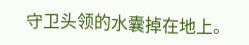守卫头领的水囊掉在地上。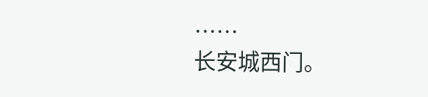……
长安城西门。